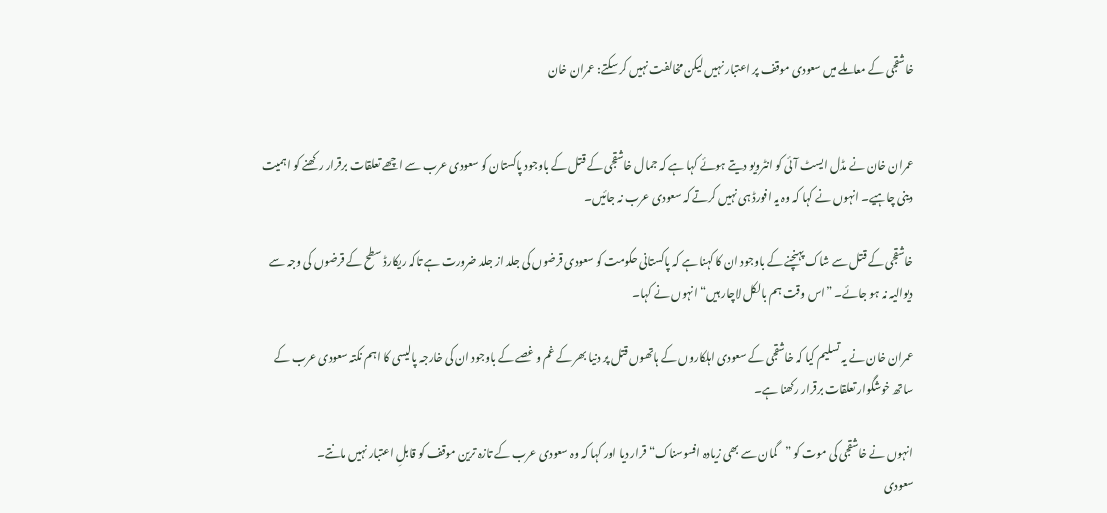خاشقجی کے معاملے میں سعودی موقف پر اعتبار نہیں لیکن مخالفت نہیں کر سکتے: عمران خان


عمران خان نے مڈل ایسٹ آئی کو انٹرویو دیتے ہوئے کہا ہے کہ جمال خاشقجی کے قتل کے باوجود پاکستان کو سعودی عرب سے اچھے تعلقات برقرار رکھنے کو اہمیت دینی چاہیے۔ انہوں نے کہا کہ وہ یہ افورڈ ہی نہیں کرتے کہ سعودی عرب نہ جائیں۔

خاشقجی کے قتل سے شاک پہنچنے کے باوجود ان کا کہنا ہے کہ پاکستانی حکومت کو سعودی قرضوں کی جلد از جلد ضرورت ہے تاکہ ریکارڈ سطح کے قرضوں کی وجہ سے دیوالیہ نہ ہو جائے۔ ”اس وقت ہم بالکل لاچار ہیں“ انہوں نے کہا۔

عمران خان نے یہ تسلیم کیا کہ خاشقجی کے سعودی اہلکاروں کے ہاتھوں قتل پر دنیا بھر کے غم و غصے کے باوجود ان کی خارجہ پالیسی کا اہم نکتہ سعودی عرب کے ساتھ خوشگوار تعلقات برقرار رکھنا ہے۔

انہوں نے خاشقجی کی موت کو ”گمان سے بھی زیادہ افسوسناک“ قرار دیا اور کہا کہ وہ سعودی عرب کے تازہ ترین موقف کو قابلِ اعتبار نہیں مانتے۔
سعودی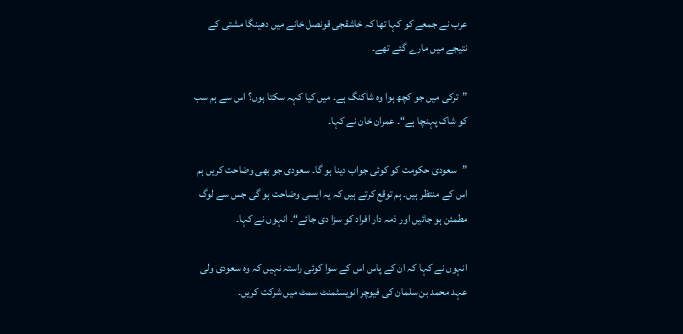عرب نے جمعے کو کہا تھا کہ خاشقجی قونصل خانے میں دھینگا مشتی کے نتیجے میں مارے گئے تھے۔

”ترکی میں جو کچھ ہوا وہ شاکنگ ہے۔ میں کیا کہہ سکتا ہوں؟ اس سے ہم سب کو شاک پہنچا ہے“۔ عمران خان نے کہا۔

”سعودی حکومت کو کوئی جواب دینا ہو گا۔ سعودی جو بھی وضاحت کریں ہم اس کے منتظر ہیں۔ ہم توقع کرتے ہیں کہ یہ ایسی وضاحت ہو گی جس سے لوگ مطمئن ہو جائیں اور ذمہ دار افراد کو سزا دی جائے“۔ انہوں نے کہا۔

انہوں نے کہا کہ ان کے پاس اس کے سوا کوئی راستہ نہیں کہ وہ سعودی ولی عہد محمد بن سلمان کی فیوچر انویسٹمنٹ سمٹ میں شرکت کریں۔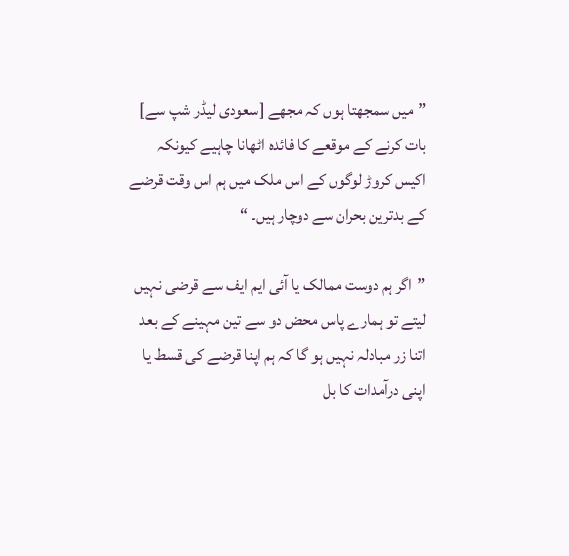”میں سمجھتا ہوں کہ مجھے [سعودی لیڈر شپ سے] بات کرنے کے موقعے کا فائدہ اٹھانا چاہیے کیونکہ اکیس کروڑ لوگوں کے اس ملک میں ہم اس وقت قرضے کے بدترین بحران سے دوچار ہیں۔ “

”اگر ہم دوست ممالک یا آئی ایم ایف سے قرضی نہیں لیتے تو ہمارے پاس محض دو سے تین مہینے کے بعد اتنا زر مبادلہ نہیں ہو گا کہ ہم اپنا قرضے کی قسط یا اپنی درآمدات کا بل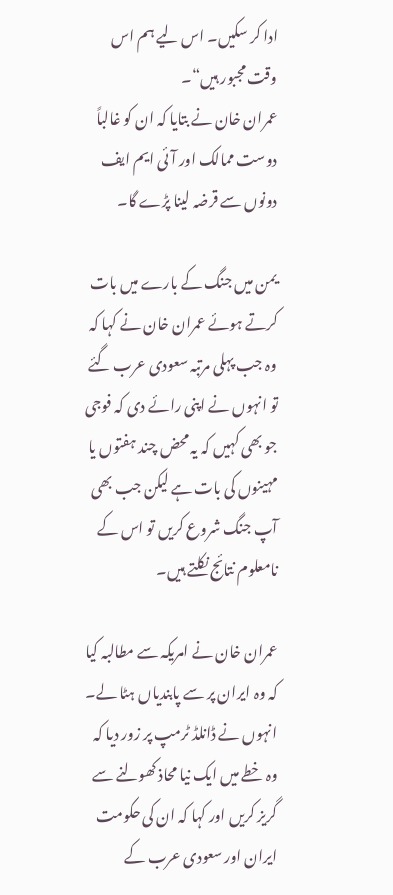ادا کر سکیں۔ اس لیے ہم اس وقت مجبور ہیں“۔
عمران خان نے بتایا کہ ان کو غالباً دوست ممالک اور آئی ایم ایف دونوں سے قرضہ لینا پڑے گا۔

یمن میں جنگ کے بارے میں بات کرتے ہوئے عمران خان نے کہا کہ وہ جب پہلی مرتبہ سعودی عرب گئے تو انہوں نے اپنی رائے دی کہ فوجی جو بھی کہیں کہ یہ محض چند ہفتوں یا مہینوں کی بات ہے لیکن جب بھی آپ جنگ شروع کریں تو اس کے نامعلوم نتائج نکلتے ہیں۔

عمران خان نے امریکہ سے مطالبہ کیا کہ وہ ایران پر سے پابندیاں ہٹا لے۔ انہوں نے ڈانلڈ ٹرمپ پر زور دیا کہ وہ خطے میں ایک نیا محاذ کھولنے سے گریز کریں اور کہا کہ ان کی حکومت ایران اور سعودی عرب کے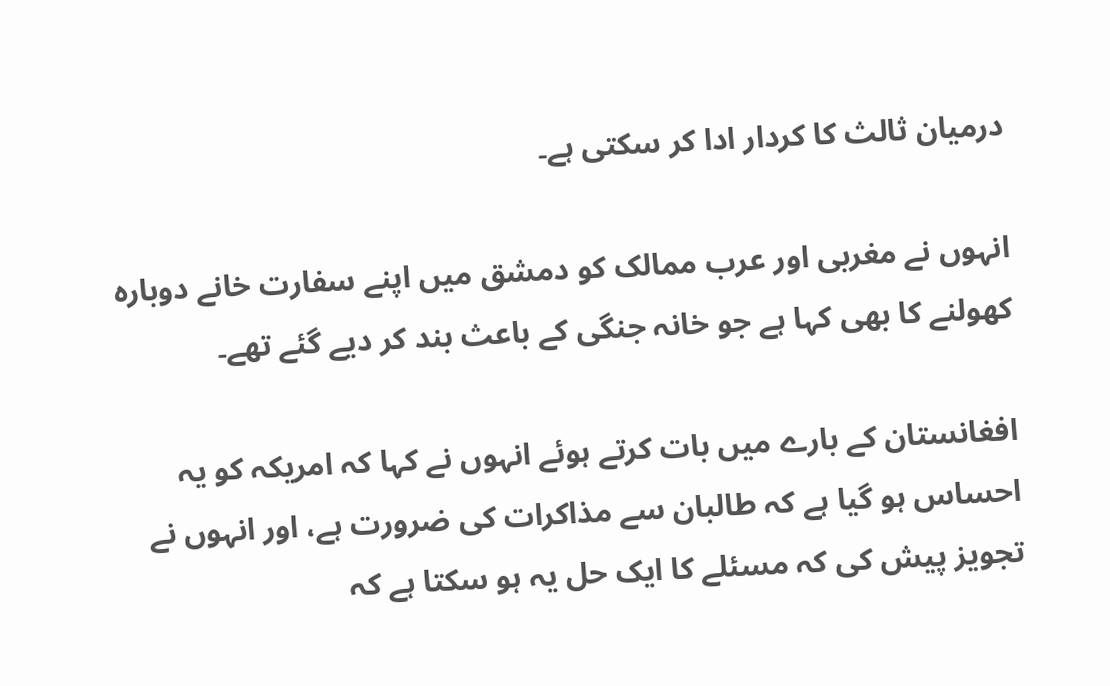درمیان ثالث کا کردار ادا کر سکتی ہے۔

انہوں نے مغربی اور عرب ممالک کو دمشق میں اپنے سفارت خانے دوبارہ کھولنے کا بھی کہا ہے جو خانہ جنگی کے باعث بند کر دیے گئے تھے۔

افغانستان کے بارے میں بات کرتے ہوئے انہوں نے کہا کہ امریکہ کو یہ احساس ہو گیا ہے کہ طالبان سے مذاکرات کی ضرورت ہے، اور انہوں نے تجویز پیش کی کہ مسئلے کا ایک حل یہ ہو سکتا ہے کہ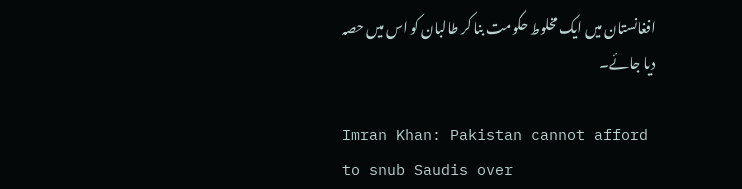افغانستان میں ایک مخلوط حکومت بنا کر طالبان کو اس میں حصہ دیا جائے۔

Imran Khan: Pakistan cannot afford to snub Saudis over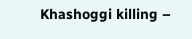Khashoggi killing –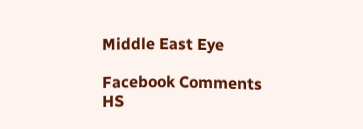Middle East Eye

Facebook Comments HS